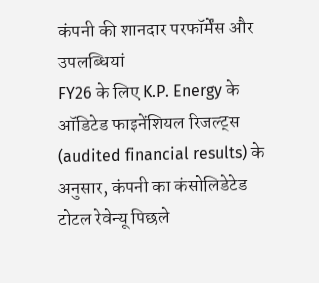कंपनी की शानदार परफॉर्मेंस और उपलब्धियां
FY26 के लिए K.P. Energy के ऑडिटेड फाइनेंशियल रिजल्ट्स (audited financial results) के अनुसार, कंपनी का कंसोलिडेटेड टोटल रेवेन्यू पिछले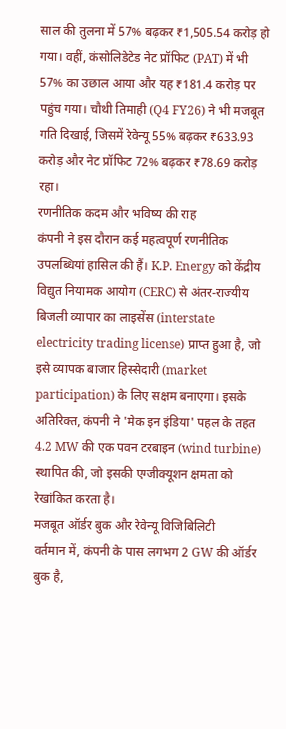साल की तुलना में 57% बढ़कर ₹1,505.54 करोड़ हो गया। वहीं, कंसोलिडेटेड नेट प्रॉफिट (PAT) में भी 57% का उछाल आया और यह ₹181.4 करोड़ पर पहुंच गया। चौथी तिमाही (Q4 FY26) ने भी मजबूत गति दिखाई, जिसमें रेवेन्यू 55% बढ़कर ₹633.93 करोड़ और नेट प्रॉफिट 72% बढ़कर ₹78.69 करोड़ रहा।
रणनीतिक कदम और भविष्य की राह
कंपनी ने इस दौरान कई महत्वपूर्ण रणनीतिक उपलब्धियां हासिल की हैं। K.P. Energy को केंद्रीय विद्युत नियामक आयोग (CERC) से अंतर-राज्यीय बिजली व्यापार का लाइसेंस (interstate electricity trading license) प्राप्त हुआ है, जो इसे व्यापक बाजार हिस्सेदारी (market participation) के लिए सक्षम बनाएगा। इसके अतिरिक्त, कंपनी ने 'मेक इन इंडिया' पहल के तहत 4.2 MW की एक पवन टरबाइन (wind turbine) स्थापित की, जो इसकी एग्जीक्यूशन क्षमता को रेखांकित करता है।
मजबूत ऑर्डर बुक और रेवेन्यू विजिबिलिटी
वर्तमान में, कंपनी के पास लगभग 2 GW की ऑर्डर बुक है,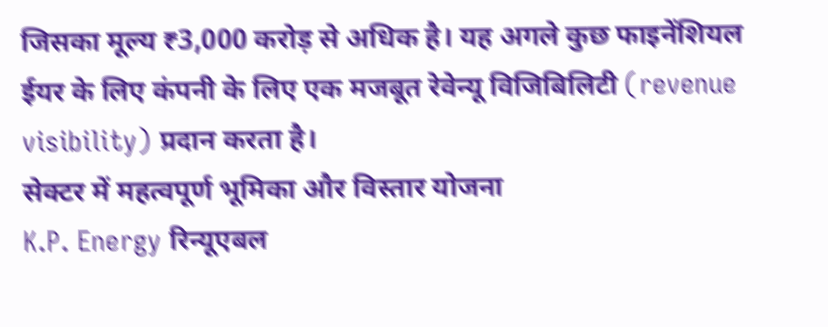जिसका मूल्य ₹3,000 करोड़ से अधिक है। यह अगले कुछ फाइनेंशियल ईयर के लिए कंपनी के लिए एक मजबूत रेवेन्यू विजिबिलिटी (revenue visibility) प्रदान करता है।
सेक्टर में महत्वपूर्ण भूमिका और विस्तार योजना
K.P. Energy रिन्यूएबल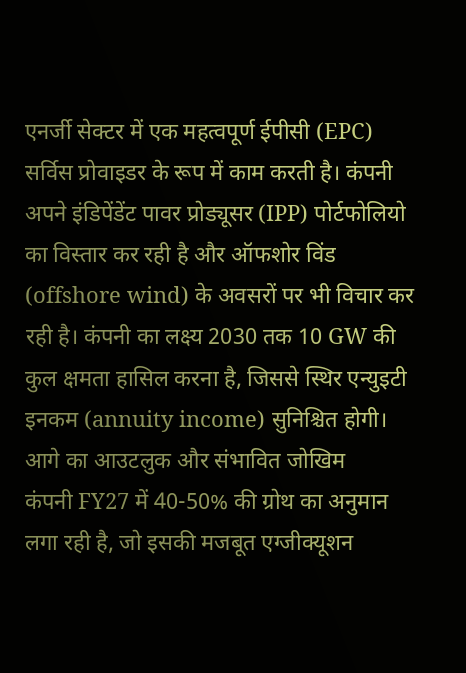एनर्जी सेक्टर में एक महत्वपूर्ण ईपीसी (EPC) सर्विस प्रोवाइडर के रूप में काम करती है। कंपनी अपने इंडिपेंडेंट पावर प्रोड्यूसर (IPP) पोर्टफोलियो का विस्तार कर रही है और ऑफशोर विंड (offshore wind) के अवसरों पर भी विचार कर रही है। कंपनी का लक्ष्य 2030 तक 10 GW की कुल क्षमता हासिल करना है, जिससे स्थिर एन्युइटी इनकम (annuity income) सुनिश्चित होगी।
आगे का आउटलुक और संभावित जोखिम
कंपनी FY27 में 40-50% की ग्रोथ का अनुमान लगा रही है, जो इसकी मजबूत एग्जीक्यूशन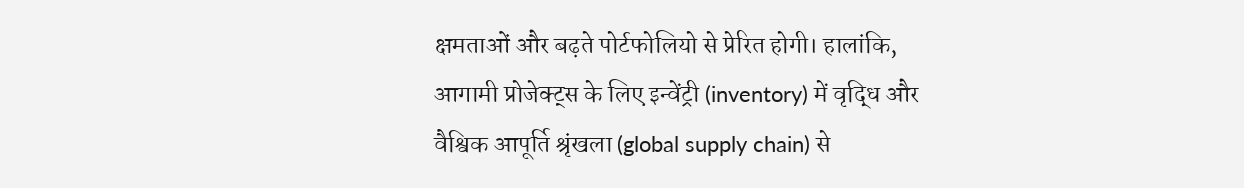क्षमताओं और बढ़ते पोर्टफोलियो से प्रेरित होगी। हालांकि, आगामी प्रोजेक्ट्स के लिए इन्वेंट्री (inventory) में वृद्धि और वैश्विक आपूर्ति श्रृंखला (global supply chain) से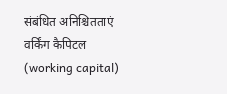संबंधित अनिश्चितताएं वर्किंग कैपिटल (working capital)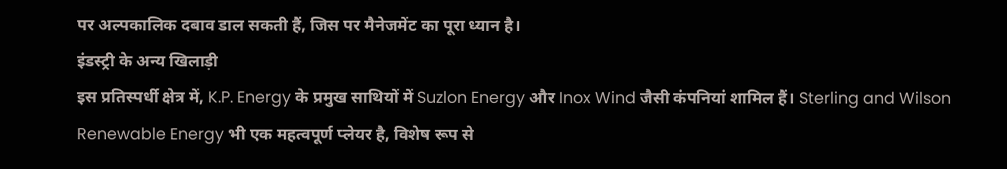पर अल्पकालिक दबाव डाल सकती हैं, जिस पर मैनेजमेंट का पूरा ध्यान है।
इंडस्ट्री के अन्य खिलाड़ी
इस प्रतिस्पर्धी क्षेत्र में, K.P. Energy के प्रमुख साथियों में Suzlon Energy और Inox Wind जैसी कंपनियां शामिल हैं। Sterling and Wilson Renewable Energy भी एक महत्वपूर्ण प्लेयर है, विशेष रूप से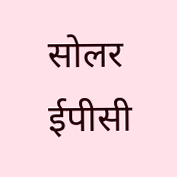सोलर ईपीसी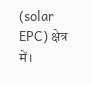(solar EPC) क्षेत्र में।